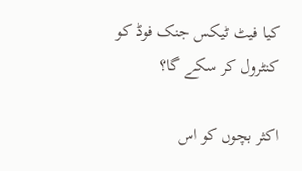کیا فیٹ ٹیکس جنک فوڈ کو کنٹرول کر سکے گا؟

اکثر بچوں کو اس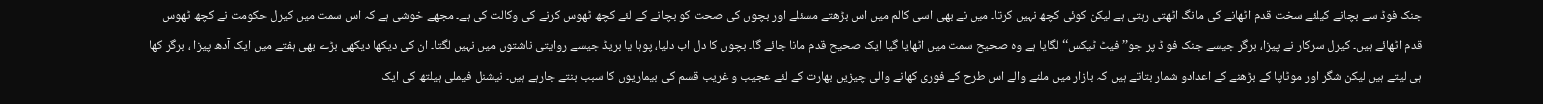جنک فوڈ سے بچانے کیلئے سخت قدم اٹھانے کی مانگ اٹھتی رہتی ہے لیکن کوئی کچھ نہیں کرتا۔ میں نے بھی اسی کالم میں اس بڑھتے مسئلے اور بچوں کی صحت کو بچانے کے لئے کچھ ٹھوس کرنے کی وکالت کی ہے۔ مجھے خوشی ہے کہ اس سمت میں کیرل حکومت نے کچھ ٹھوس قدم اٹھائے ہیں۔ کیرل سرکار نے پیزا، برگر جیسے جنک فو ڈ پر جو’’ فیٹ ٹیکس‘‘ لگایا ہے وہ صحیح سمت میں اٹھایا گیا ایک صحیح قدم مانا جائے گا۔ بچوں کا دل اب دلیا، پوہا یا بریڈ جیسے روایتی ناشتوں میں نہیں لگتا۔ ان کی دیکھا دیکھی بڑے بھی ہفتے میں ایک آدھ پیزا ، برگر کھا ہی لیتے ہیں لیکن شگر اور موٹاپا کے بڑھنے کے اعدادو شمار بتاتے ہیں کہ بازار میں ملنے والے اس طرح کے فوری کھانے والی چیزیں بھارت کے لئے عجیب و غریب قسم کی بیماریوں کا سبب بنتے جارہے ہیں۔ نیشنل فیملی ہیلتھ کی ایک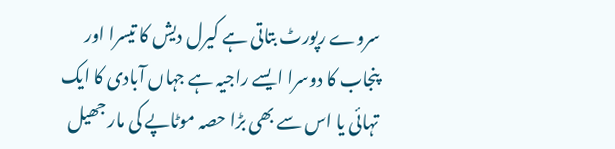سروے رپورٹ بتاتی ہے کیرل دیش کا تیسرا اور پنجاب کا دوسرا ایسے راجیہ ہے جہاں آبادی کا ایک تہائی یا اس سے بھی بڑا حصہ موٹاپے کی مار جھیل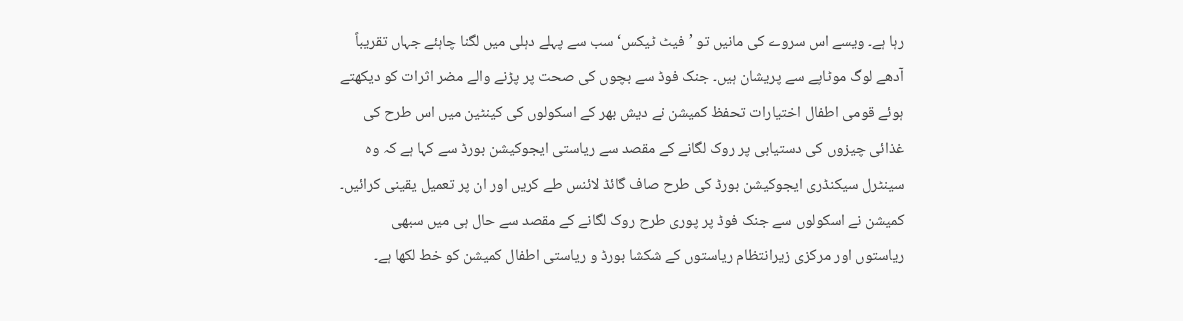رہا ہے۔ ویسے اس سروے کی مانیں تو ’فیٹ ٹیکس‘ سب سے پہلے دہلی میں لگنا چاہئے جہاں تقریباً آدھے لوگ موٹاپے سے پریشان ہیں۔ جنک فوڈ سے بچوں کی صحت پر پڑنے والے مضر اثرات کو دیکھتے ہوئے قومی اطفال اختیارات تحفظ کمیشن نے دیش بھر کے اسکولوں کی کینٹین میں اس طرح کی غذائی چیزوں کی دستیابی پر روک لگانے کے مقصد سے ریاستی ایجوکیشن بورڈ سے کہا ہے کہ وہ سینٹرل سیکنڈری ایجوکیشن بورڈ کی طرح صاف گائڈ لائنس طے کریں اور ان پر تعمیل یقینی کرائیں۔ کمیشن نے اسکولوں سے جنک فوڈ پر پوری طرح روک لگانے کے مقصد سے حال ہی میں سبھی ریاستوں اور مرکزی زیرانتظام ریاستوں کے شکشا بورڈ و ریاستی اطفال کمیشن کو خط لکھا ہے۔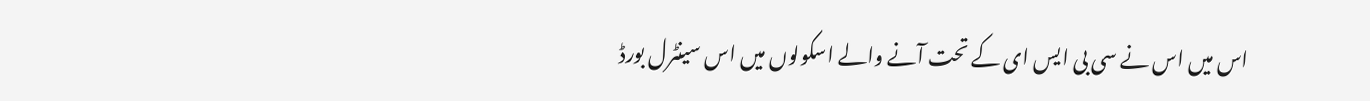اس میں اس نے سی بی ایس ای کے تحت آنے والے اسکولوں میں اس سینٹرل بورڈ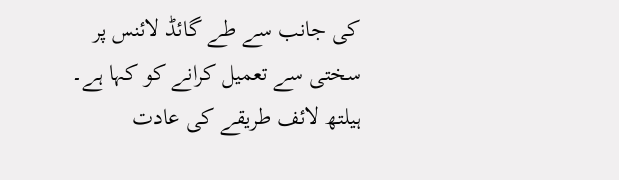کی جانب سے طے گائڈ لائنس پر سختی سے تعمیل کرانے کو کہا ہے۔ ہیلتھ لائف طریقے کی عادت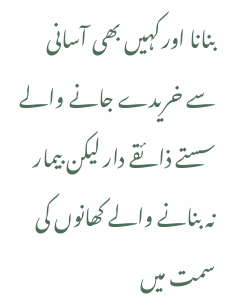بنانا اور کہیں بھی آسانی سے خریدے جانے والے سستے ذائقے دار لیکن بیمار نہ بنانے والے کھانوں کی سمت میں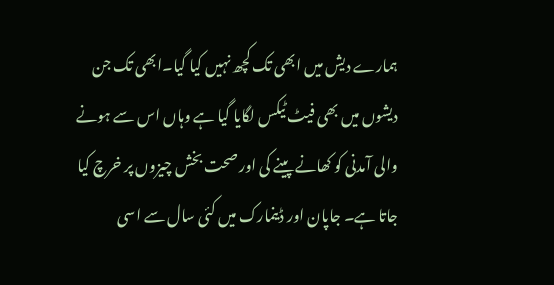ہمارے دیش میں ابھی تک کچھ نہیں کیا گیا۔ابھی تک جن دیشوں میں بھی فیٹ ٹیکس لگایا گیا ہے وہاں اس سے ہونے والی آمدنی کو کھانے پینے کی اور صحت بخش چیزوں پر خرچ کیا جاتا ہے۔ جاپان اور ڈینمارک میں کئی سال سے اسی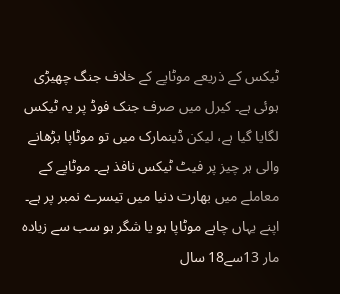ٹیکس کے ذریعے موٹاپے کے خلاف جنگ چھیڑی ہوئی ہے۔ کیرل میں صرف جنک فوڈ پر یہ ٹیکس لگایا گیا ہے، لیکن ڈینمارک میں تو موٹاپا بڑھانے والی ہر چیز پر فیٹ ٹیکس نافذ ہے۔ موٹاپے کے معاملے میں بھارت دنیا میں تیسرے نمبر پر ہے۔ اپنے یہاں چاہے موٹاپا ہو یا شگر ہو سب سے زیادہ مار 13سے18 سال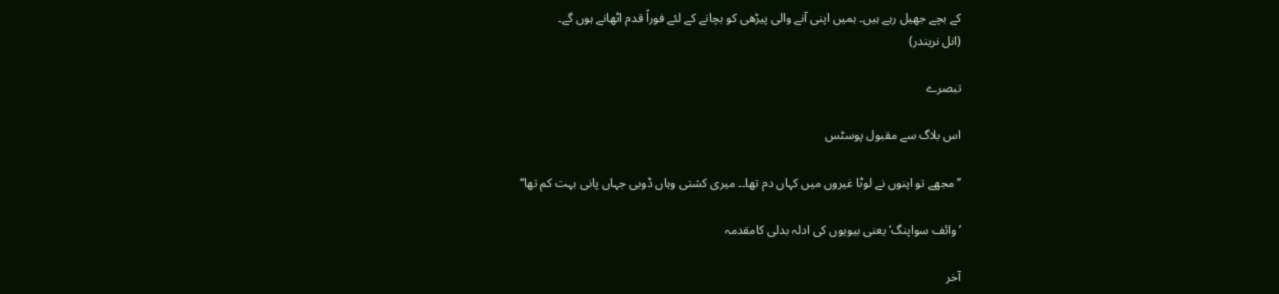کے بچے جھیل رہے ہیں۔ ہمیں اپنی آنے والی پیڑھی کو بچانے کے لئے فوراً قدم اٹھانے ہوں گے۔
(انل نریندر)

تبصرے

اس بلاگ سے مقبول پوسٹس

’’مجھے تو اپنوں نے لوٹا غیروں میں کہاں دم تھا۔۔ میری کشتی وہاں ڈوبی جہاں پانی بہت کم تھا‘‘

’وائف سواپنگ‘ یعنی بیویوں کی ادلہ بدلی کامقدمہ

آخر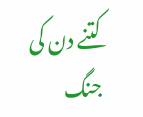کتنے دن کی جنگ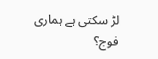لڑ سکتی ہے ہماری فوج؟